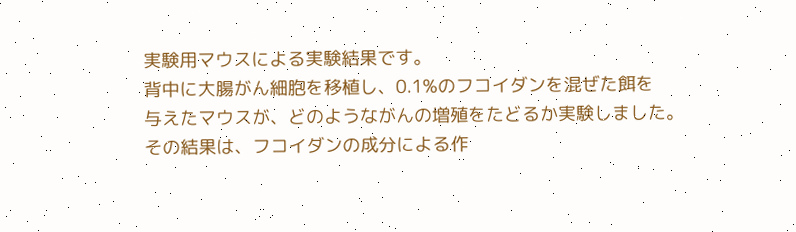実験用マウスによる実験結果です。
背中に大腸がん細胞を移植し、0.1%のフコイダンを混ぜた餌を
与えたマウスが、どのようながんの増殖をたどるか実験しました。
その結果は、フコイダンの成分による作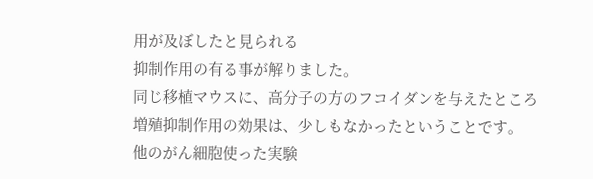用が及ぼしたと見られる
抑制作用の有る事が解りました。
同じ移植マウスに、高分子の方のフコイダンを与えたところ
増殖抑制作用の効果は、少しもなかったということです。
他のがん細胞使った実験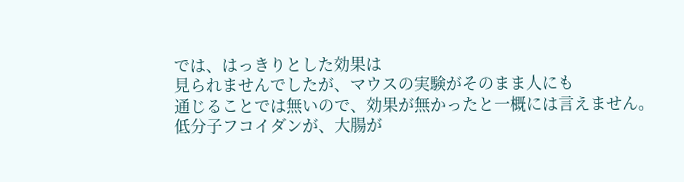では、はっきりとした効果は
見られませんでしたが、マウスの実験がそのまま人にも
通じることでは無いので、効果が無かったと一概には言えません。
低分子フコイダンが、大腸が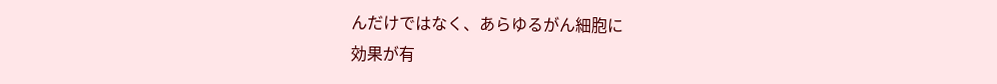んだけではなく、あらゆるがん細胞に
効果が有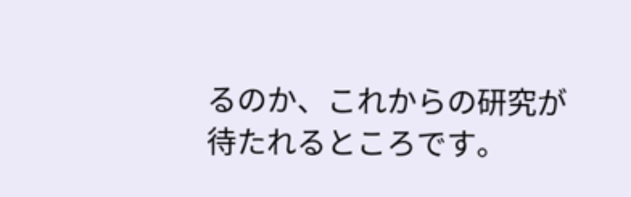るのか、これからの研究が待たれるところです。